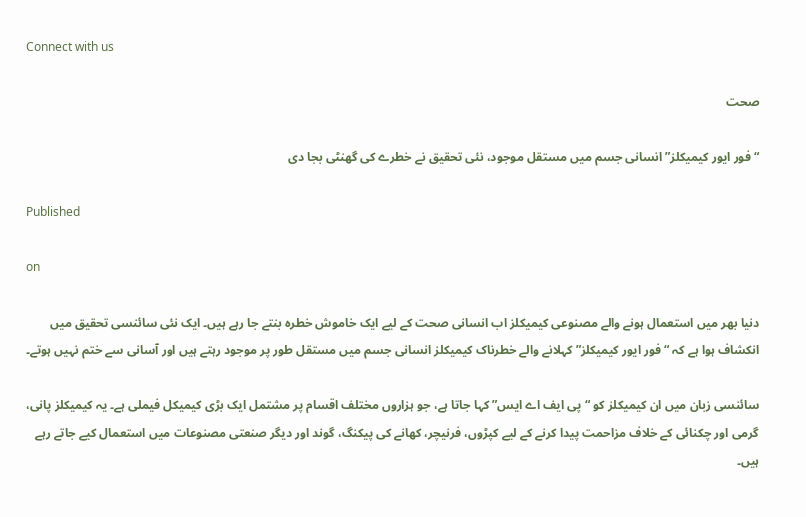Connect with us

صحت

“فور ایور کیمیکلز” انسانی جسم میں مستقل موجود، نئی تحقیق نے خطرے کی گھنٹی بجا دی

Published

on

دنیا بھر میں استعمال ہونے والے مصنوعی کیمیکلز اب انسانی صحت کے لیے ایک خاموش خطرہ بنتے جا رہے ہیں۔ ایک نئی سائنسی تحقیق میں انکشاف ہوا ہے کہ “فور ایور کیمیکلز” کہلانے والے خطرناک کیمیکلز انسانی جسم میں مستقل طور پر موجود رہتے ہیں اور آسانی سے ختم نہیں ہوتے۔

سائنسی زبان میں ان کیمیکلز کو “پی ایف اے ایس” کہا جاتا ہے، جو ہزاروں مختلف اقسام پر مشتمل ایک بڑی کیمیکل فیملی ہے۔ یہ کیمیکلز پانی، گرمی اور چکنائی کے خلاف مزاحمت پیدا کرنے کے لیے کپڑوں، فرنیچر، کھانے کی پیکنگ، گوند اور دیگر صنعتی مصنوعات میں استعمال کیے جاتے رہے ہیں۔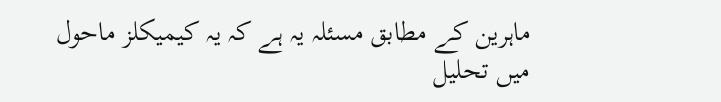ماہرین کے مطابق مسئلہ یہ ہے کہ یہ کیمیکلز ماحول میں تحلیل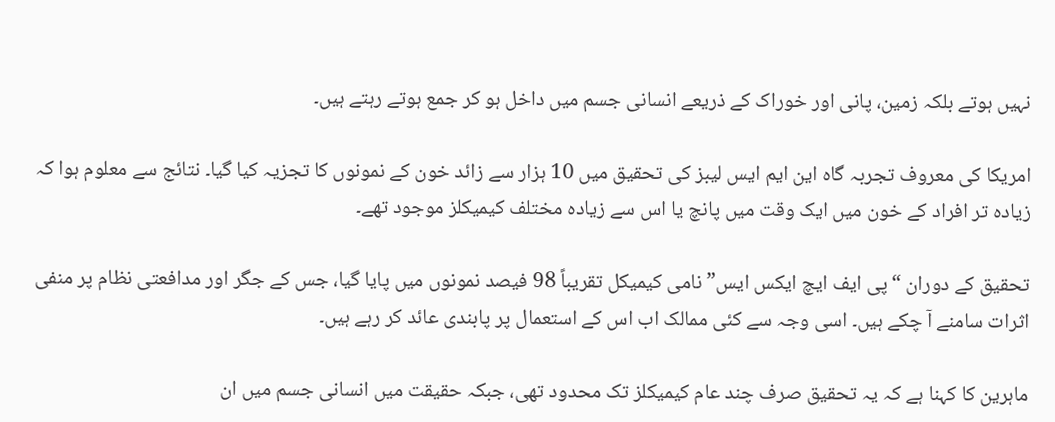نہیں ہوتے بلکہ زمین، پانی اور خوراک کے ذریعے انسانی جسم میں داخل ہو کر جمع ہوتے رہتے ہیں۔

امریکا کی معروف تجربہ گاہ این ایم ایس لیبز کی تحقیق میں 10 ہزار سے زائد خون کے نمونوں کا تجزیہ کیا گیا۔ نتائج سے معلوم ہوا کہ زیادہ تر افراد کے خون میں ایک وقت میں پانچ یا اس سے زیادہ مختلف کیمیکلز موجود تھے۔

تحقیق کے دوران “پی ایف ایچ ایکس ایس” نامی کیمیکل تقریباً 98 فیصد نمونوں میں پایا گیا، جس کے جگر اور مدافعتی نظام پر منفی اثرات سامنے آ چکے ہیں۔ اسی وجہ سے کئی ممالک اب اس کے استعمال پر پابندی عائد کر رہے ہیں۔

ماہرین کا کہنا ہے کہ یہ تحقیق صرف چند عام کیمیکلز تک محدود تھی، جبکہ حقیقت میں انسانی جسم میں ان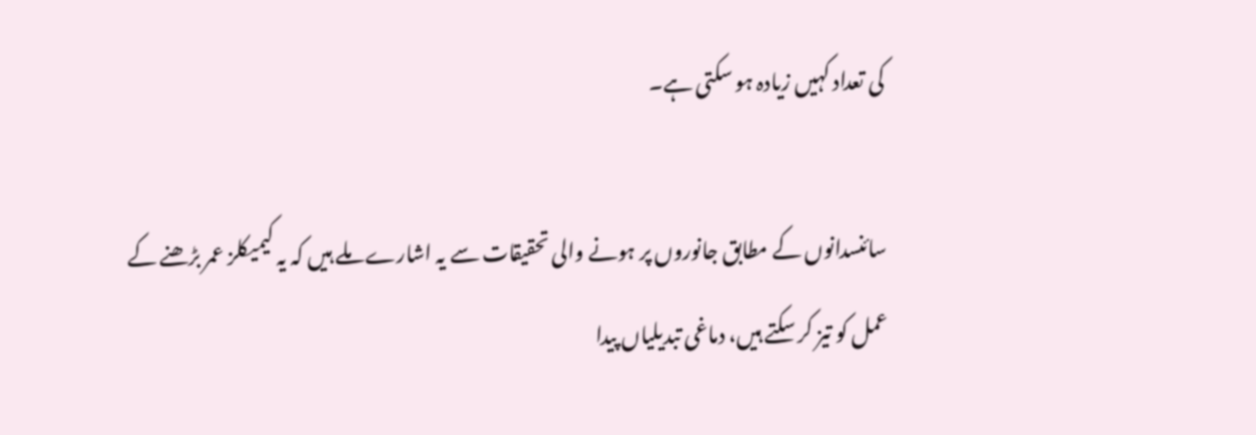کی تعداد کہیں زیادہ ہو سکتی ہے۔

سائنسدانوں کے مطابق جانوروں پر ہونے والی تحقیقات سے یہ اشارے ملے ہیں کہ یہ کیمیکلز عمر بڑھنے کے عمل کو تیز کر سکتے ہیں، دماغی تبدیلیاں پیدا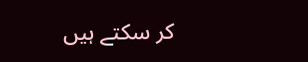کر سکتے ہیں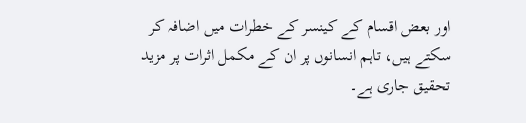اور بعض اقسام کے کینسر کے خطرات میں اضافہ کر سکتے ہیں، تاہم انسانوں پر ان کے مکمل اثرات پر مزید تحقیق جاری ہے۔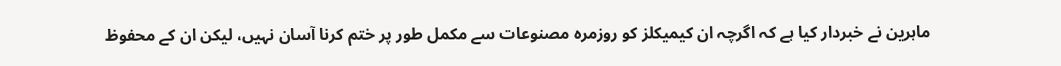ماہرین نے خبردار کیا ہے کہ اگرچہ ان کیمیکلز کو روزمرہ مصنوعات سے مکمل طور پر ختم کرنا آسان نہیں، لیکن ان کے محفوظ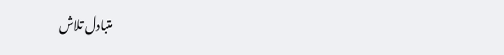متبادل تلاش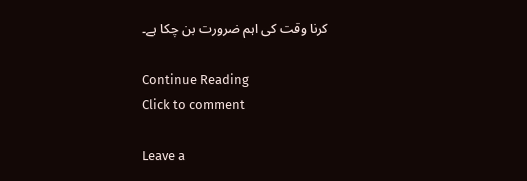کرنا وقت کی اہم ضرورت بن چکا ہے۔

Continue Reading
Click to comment

Leave a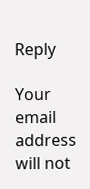Reply

Your email address will not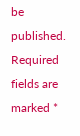be published. Required fields are marked *